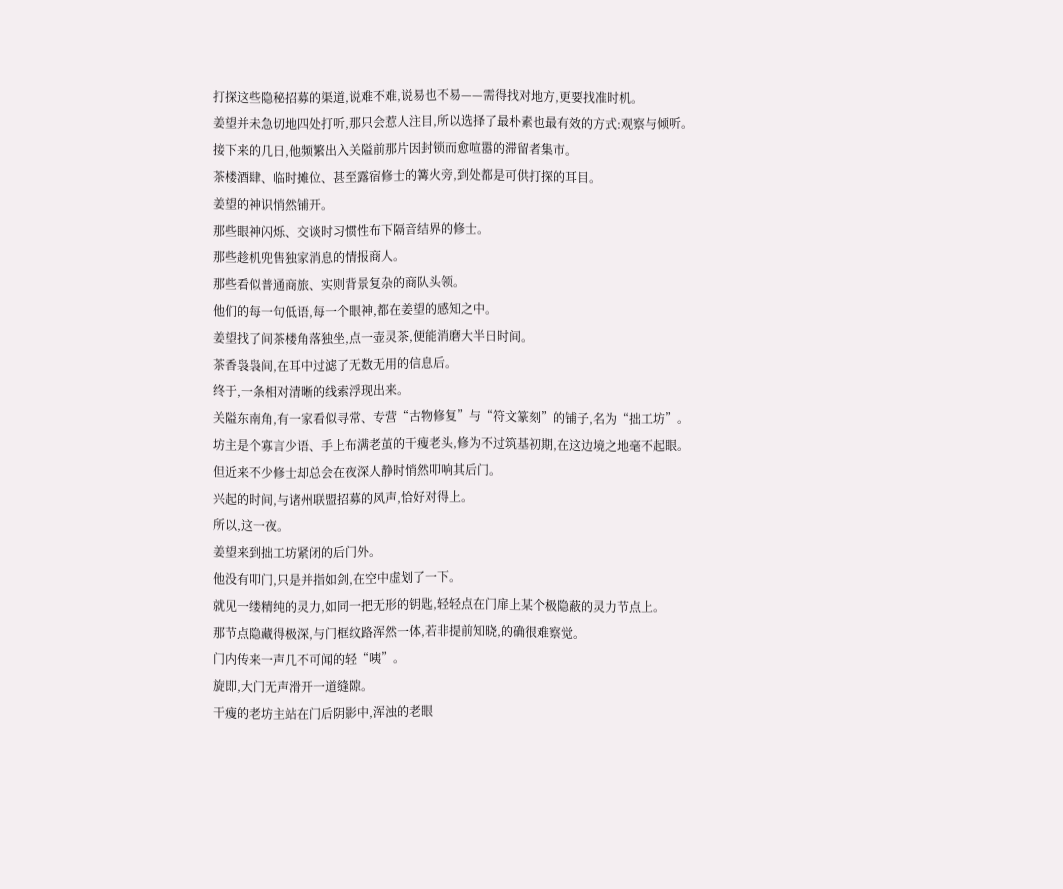打探这些隐秘招募的渠道,说难不难,说易也不易——需得找对地方,更要找准时机。
姜望并未急切地四处打听,那只会惹人注目,所以选择了最朴素也最有效的方式:观察与倾听。
接下来的几日,他频繁出入关隘前那片因封锁而愈喧嚣的滞留者集市。
茶楼酒肆、临时摊位、甚至露宿修士的篝火旁,到处都是可供打探的耳目。
姜望的神识悄然铺开。
那些眼神闪烁、交谈时习惯性布下隔音结界的修士。
那些趁机兜售独家消息的情报商人。
那些看似普通商旅、实则背景复杂的商队头领。
他们的每一句低语,每一个眼神,都在姜望的感知之中。
姜望找了间茶楼角落独坐,点一壶灵茶,便能消磨大半日时间。
茶香袅袅间,在耳中过滤了无数无用的信息后。
终于,一条相对清晰的线索浮现出来。
关隘东南角,有一家看似寻常、专营“古物修复”与“符文篆刻”的铺子,名为“拙工坊”。
坊主是个寡言少语、手上布满老茧的干瘦老头,修为不过筑基初期,在这边境之地毫不起眼。
但近来不少修士却总会在夜深人静时悄然叩响其后门。
兴起的时间,与诸州联盟招募的风声,恰好对得上。
所以,这一夜。
姜望来到拙工坊紧闭的后门外。
他没有叩门,只是并指如剑,在空中虚划了一下。
就见一缕精纯的灵力,如同一把无形的钥匙,轻轻点在门扉上某个极隐蔽的灵力节点上。
那节点隐藏得极深,与门框纹路浑然一体,若非提前知晓,的确很难察觉。
门内传来一声几不可闻的轻“咦”。
旋即,大门无声滑开一道缝隙。
干瘦的老坊主站在门后阴影中,浑浊的老眼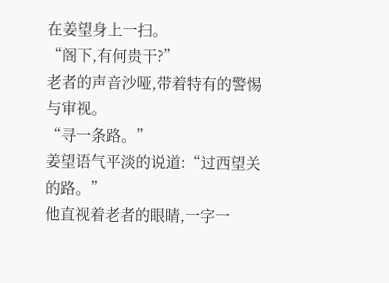在姜望身上一扫。
“阁下,有何贵干?”
老者的声音沙哑,带着特有的警惕与审视。
“寻一条路。”
姜望语气平淡的说道:“过西望关的路。”
他直视着老者的眼睛,一字一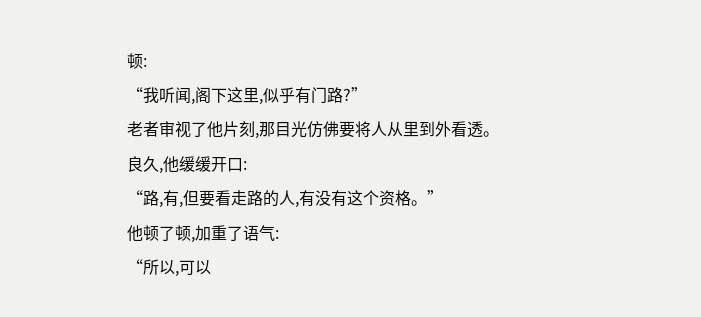顿:
“我听闻,阁下这里,似乎有门路?”
老者审视了他片刻,那目光仿佛要将人从里到外看透。
良久,他缓缓开口:
“路,有,但要看走路的人,有没有这个资格。”
他顿了顿,加重了语气:
“所以,可以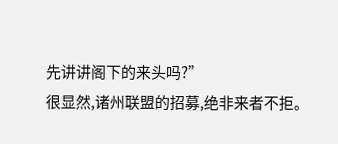先讲讲阁下的来头吗?”
很显然,诸州联盟的招募,绝非来者不拒。